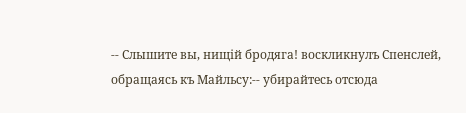-- Слышите вы, нищій бродяга! воскликнулъ Спенслей, обращаясь къ Майльсу:-- убирайтесь отсюда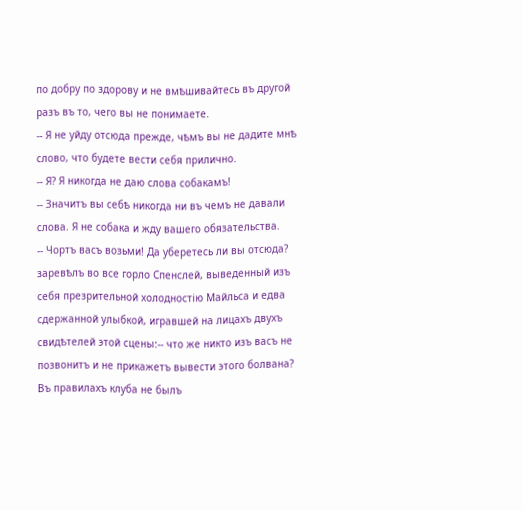по добру по здорову и не вмѣшивайтесь въ другой разъ въ то, чего вы не понимаете.
-- Я не уйду отсюда прежде, чѣмъ вы не дадите мнѣ слово, что будете вести себя прилично.
-- Я? Я никогда не даю слова собакамъ!
-- Значитъ вы себѣ никогда ни въ чемъ не давали слова. Я не собака и жду вашего обязательства.
-- Чортъ васъ возьми! Да уберетесь ли вы отсюда? заревѣлъ во все горло Спенслей, выведенный изъ себя презрительной холодностію Майльса и едва сдержанной улыбкой, игравшей на лицахъ двухъ свидѣтелей этой сцены:-- что же никто изъ васъ не позвонитъ и не прикажетъ вывести этого болвана?
Въ правилахъ клуба не былъ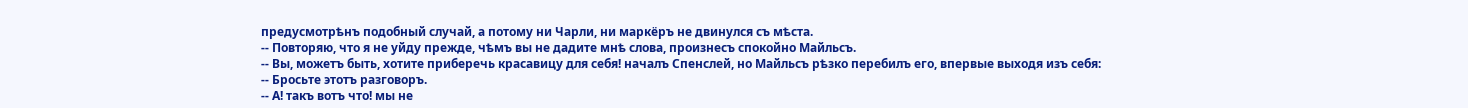предусмотрѣнъ подобный случай, а потому ни Чарли, ни маркёръ не двинулся съ мѣста.
-- Повторяю, что я не уйду прежде, чѣмъ вы не дадите мнѣ слова, произнесъ спокойно Майльсъ.
-- Вы, можетъ быть, хотите приберечь красавицу для себя! началъ Спенслей, но Майльсъ рѣзко перебилъ его, впервые выходя изъ себя:
-- Бросьте этотъ разговоръ.
-- А! такъ вотъ что! мы не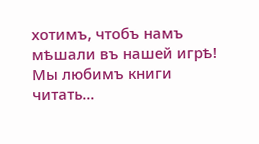хотимъ, чтобъ намъ мѣшали въ нашей игрѣ! Мы любимъ книги читать...